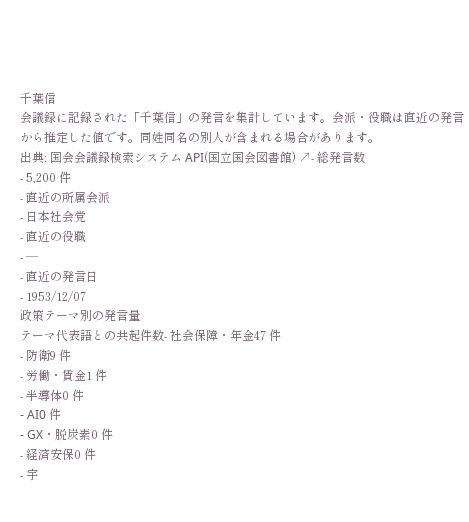千葉信
会議録に記録された「千葉信」の発言を集計しています。会派・役職は直近の発言から推定した値です。同姓同名の別人が含まれる場合があります。
出典: 国会会議録検索システム API(国立国会図書館) ↗- 総発言数
- 5,200 件
- 直近の所属会派
- 日本社会党
- 直近の役職
- —
- 直近の発言日
- 1953/12/07
政策テーマ別の発言量
テーマ代表語との共起件数- 社会保障・年金47 件
- 防衛9 件
- 労働・賃金1 件
- 半導体0 件
- AI0 件
- GX・脱炭素0 件
- 経済安保0 件
- 宇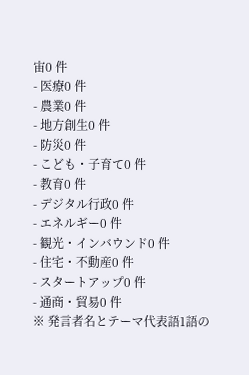宙0 件
- 医療0 件
- 農業0 件
- 地方創生0 件
- 防災0 件
- こども・子育て0 件
- 教育0 件
- デジタル行政0 件
- エネルギー0 件
- 観光・インバウンド0 件
- 住宅・不動産0 件
- スタートアップ0 件
- 通商・貿易0 件
※ 発言者名とテーマ代表語1語の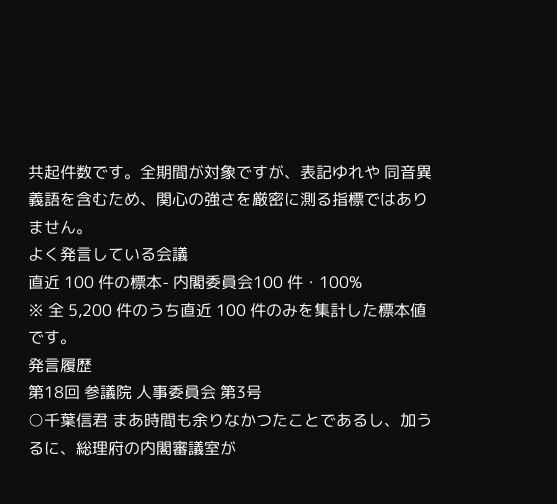共起件数です。全期間が対象ですが、表記ゆれや 同音異義語を含むため、関心の強さを厳密に測る指標ではありません。
よく発言している会議
直近 100 件の標本- 内閣委員会100 件・100%
※ 全 5,200 件のうち直近 100 件のみを集計した標本値です。
発言履歴
第18回 参議院 人事委員会 第3号
○千葉信君 まあ時間も余りなかつたことであるし、加うるに、総理府の内閣審議室が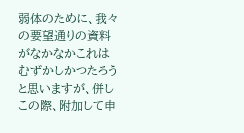弱体のために、我々の要望通りの資料がなかなかこれはむずかしかつたろうと思いますが、併しこの際、附加して申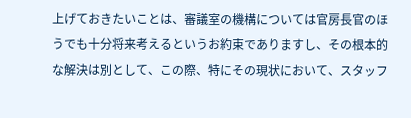上げておきたいことは、審議室の機構については官房長官のほうでも十分将来考えるというお約束でありますし、その根本的な解決は別として、この際、特にその現状において、スタッフ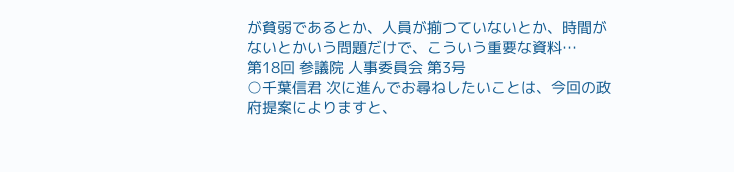が貧弱であるとか、人員が揃つていないとか、時間がないとかいう問題だけで、こういう重要な資料…
第18回 参議院 人事委員会 第3号
○千葉信君 次に進んでお尋ねしたいことは、今回の政府提案によりますと、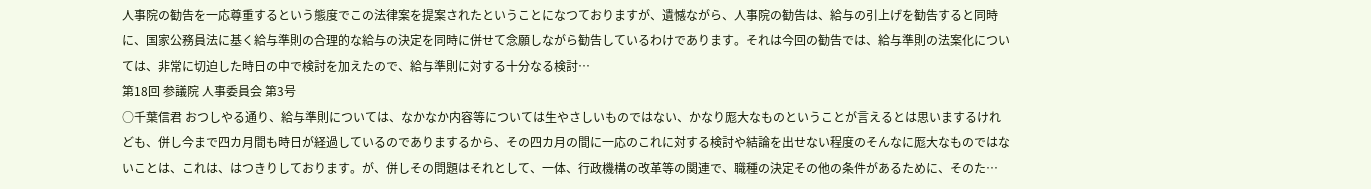人事院の勧告を一応尊重するという態度でこの法律案を提案されたということになつておりますが、遺憾ながら、人事院の勧告は、給与の引上げを勧告すると同時に、国家公務員法に基く給与準則の合理的な給与の決定を同時に併せて念願しながら勧告しているわけであります。それは今回の勧告では、給与準則の法案化については、非常に切迫した時日の中で検討を加えたので、給与準則に対する十分なる検討…
第18回 参議院 人事委員会 第3号
○千葉信君 おつしやる通り、給与準則については、なかなか内容等については生やさしいものではない、かなり厖大なものということが言えるとは思いまするけれども、併し今まで四カ月間も時日が経過しているのでありまするから、その四カ月の間に一応のこれに対する検討や結論を出せない程度のそんなに厖大なものではないことは、これは、はつきりしております。が、併しその問題はそれとして、一体、行政機構の改革等の関連で、職種の決定その他の条件があるために、そのた…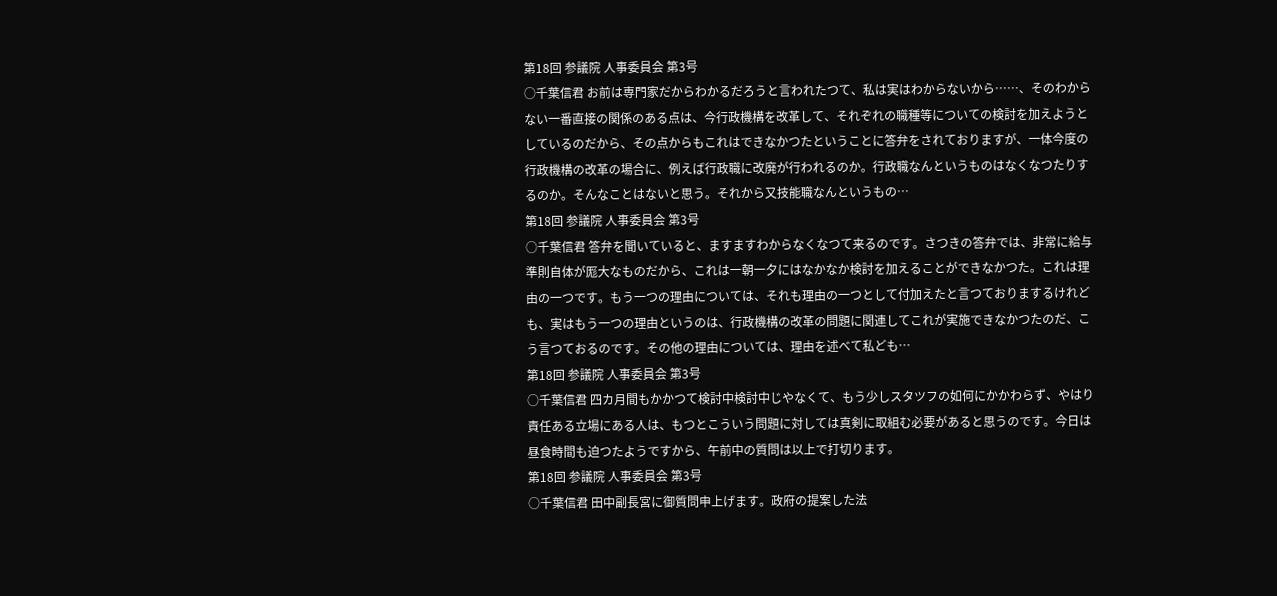第18回 参議院 人事委員会 第3号
○千葉信君 お前は専門家だからわかるだろうと言われたつて、私は実はわからないから……、そのわからない一番直接の関係のある点は、今行政機構を改革して、それぞれの職種等についての検討を加えようとしているのだから、その点からもこれはできなかつたということに答弁をされておりますが、一体今度の行政機構の改革の場合に、例えば行政職に改廃が行われるのか。行政職なんというものはなくなつたりするのか。そんなことはないと思う。それから又技能職なんというもの…
第18回 参議院 人事委員会 第3号
○千葉信君 答弁を聞いていると、ますますわからなくなつて来るのです。さつきの答弁では、非常に給与準則自体が厖大なものだから、これは一朝一夕にはなかなか検討を加えることができなかつた。これは理由の一つです。もう一つの理由については、それも理由の一つとして付加えたと言つておりまするけれども、実はもう一つの理由というのは、行政機構の改革の問題に関連してこれが実施できなかつたのだ、こう言つておるのです。その他の理由については、理由を述べて私ども…
第18回 参議院 人事委員会 第3号
○千葉信君 四カ月間もかかつて検討中検討中じやなくて、もう少しスタツフの如何にかかわらず、やはり責任ある立場にある人は、もつとこういう問題に対しては真剣に取組む必要があると思うのです。今日は昼食時間も迫つたようですから、午前中の質問は以上で打切ります。
第18回 参議院 人事委員会 第3号
○千葉信君 田中副長宮に御質問申上げます。政府の提案した法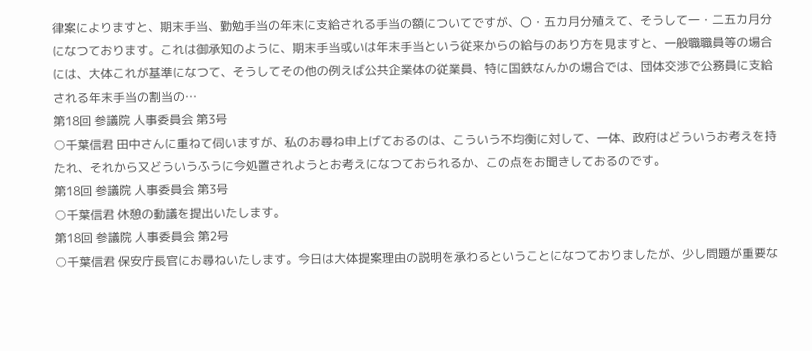律案によりますと、期末手当、勤勉手当の年末に支給される手当の額についてですが、〇・五カ月分殖えて、そうして一・二五カ月分になつております。これは御承知のように、期末手当或いは年末手当という従来からの給与のあり方を見ますと、一般職職員等の場合には、大体これが基準になつて、そうしてその他の例えば公共企業体の従業員、特に国鉄なんかの場合では、団体交渉で公務員に支給される年末手当の割当の…
第18回 参議院 人事委員会 第3号
○千葉信君 田中さんに重ねて伺いますが、私のお尋ね申上げておるのは、こういう不均衡に対して、一体、政府はどういうお考えを持たれ、それから又どういうふうに今処置されようとお考えになつておられるか、この点をお聞きしておるのです。
第18回 参議院 人事委員会 第3号
○千葉信君 休憩の動議を提出いたします。
第18回 参議院 人事委員会 第2号
○千葉信君 保安庁長官にお尋ねいたします。今日は大体提案理由の説明を承わるということになつておりましたが、少し問題が重要な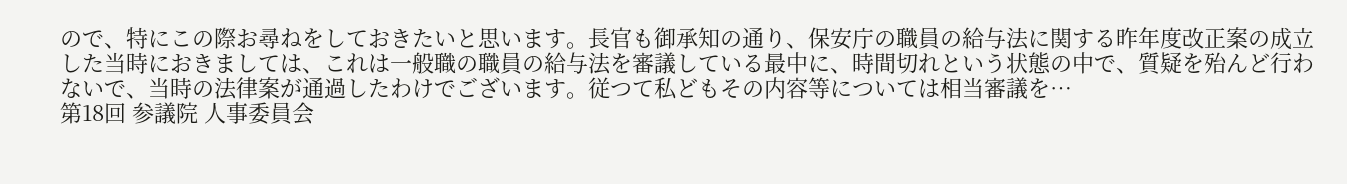ので、特にこの際お尋ねをしておきたいと思います。長官も御承知の通り、保安庁の職員の給与法に関する昨年度改正案の成立した当時におきましては、これは一般職の職員の給与法を審議している最中に、時間切れという状態の中で、質疑を殆んど行わないで、当時の法律案が通過したわけでございます。従つて私どもその内容等については相当審議を…
第18回 参議院 人事委員会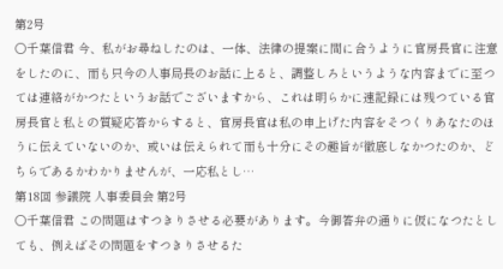第2号
○千葉信君 今、私がお尋ねしたのは、一体、法律の提案に間に合うように官房長官に注意をしたのに、而も只今の人事局長のお話に上ると、調整しろというような内容までに至つては連絡がかつたというお話でございますから、これは明らかに速記録には残つている官房長官と私との質疑応答からすると、官房長官は私の申上げた内容をそつくりあなたのほうに伝えていないのか、或いは伝えられて而も十分にその趣旨が徹底しなかつたのか、どちらであるかわかりませんが、一応私とし…
第18回 参議院 人事委員会 第2号
○千葉信君 この問題はすつきりさせる必要があります。今御答弁の通りに仮になつたとしても、例えばその問題をすつきりさせるた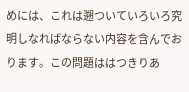めには、これは遡ついていろいろ究明しなればならない内容を含んでおります。この問題ははつきりあ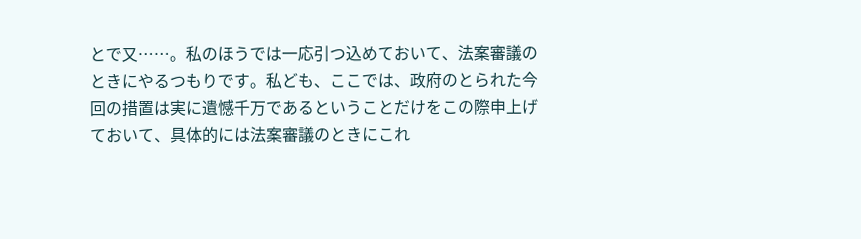とで又……。私のほうでは一応引つ込めておいて、法案審議のときにやるつもりです。私ども、ここでは、政府のとられた今回の措置は実に遺憾千万であるということだけをこの際申上げておいて、具体的には法案審議のときにこれ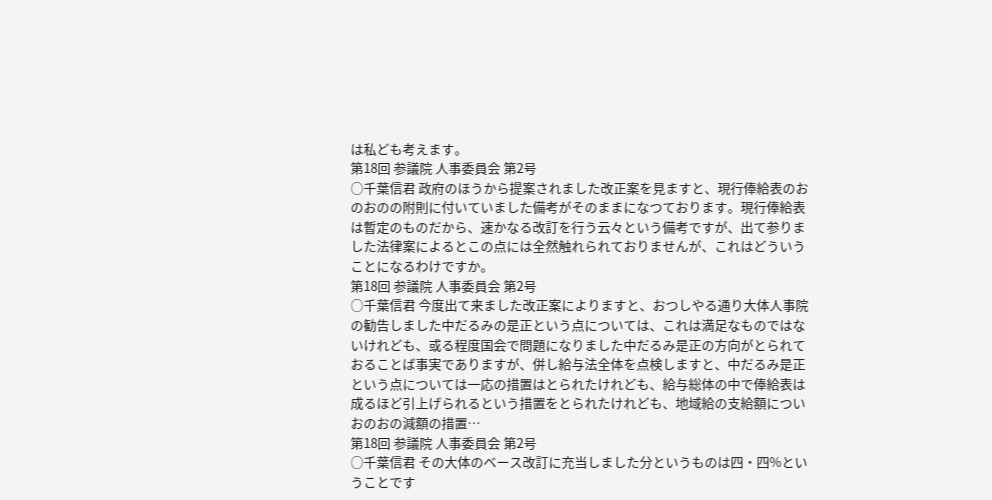は私ども考えます。
第18回 参議院 人事委員会 第2号
○千葉信君 政府のほうから提案されました改正案を見ますと、現行俸給表のおのおのの附則に付いていました備考がそのままになつております。現行俸給表は暫定のものだから、速かなる改訂を行う云々という備考ですが、出て参りました法律案によるとこの点には全然触れられておりませんが、これはどういうことになるわけですか。
第18回 参議院 人事委員会 第2号
○千葉信君 今度出て来ました改正案によりますと、おつしやる通り大体人事院の勧告しました中だるみの是正という点については、これは満足なものではないけれども、或る程度国会で問題になりました中だるみ是正の方向がとられておることば事実でありますが、併し給与法全体を点検しますと、中だるみ是正という点については一応の措置はとられたけれども、給与総体の中で俸給表は成るほど引上げられるという措置をとられたけれども、地域給の支給額についおのおの減額の措置…
第18回 参議院 人事委員会 第2号
○千葉信君 その大体のベース改訂に充当しました分というものは四・四%ということです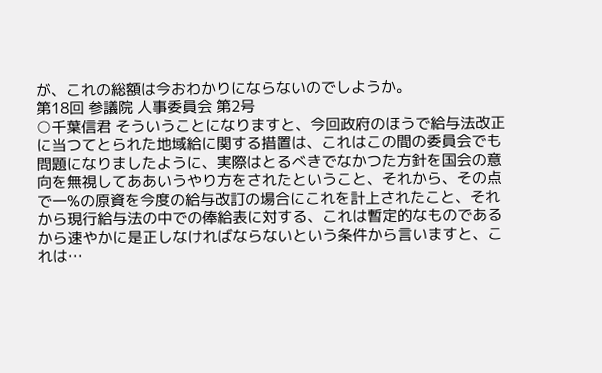が、これの総額は今おわかりにならないのでしようか。
第18回 参議院 人事委員会 第2号
○千葉信君 そういうことになりますと、今回政府のほうで給与法改正に当つてとられた地域給に関する措置は、これはこの間の委員会でも問題になりましたように、実際はとるべきでなかつた方針を国会の意向を無視してああいうやり方をされたということ、それから、その点で一%の原資を今度の給与改訂の場合にこれを計上されたこと、それから現行給与法の中での俸給表に対する、これは暫定的なものであるから速やかに是正しなければならないという条件から言いますと、これは…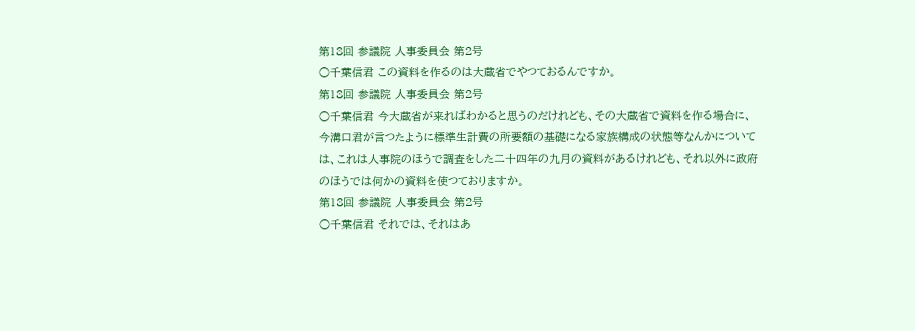第18回 参議院 人事委員会 第2号
○千葉信君 この資料を作るのは大蔵省でやつておるんですか。
第18回 参議院 人事委員会 第2号
○千葉信君 今大蔵省が来ればわかると思うのだけれども、その大蔵省で資料を作る場合に、今溝口君が言つたように標準生計費の所要額の基礎になる家族構成の状態等なんかについては、これは人事院のほうで調査をした二十四年の九月の資料があるけれども、それ以外に政府のほうでは何かの資料を使つておりますか。
第18回 参議院 人事委員会 第2号
○千葉信君 それでは、それはあ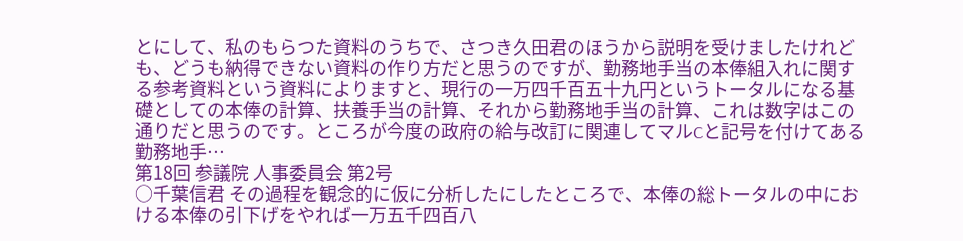とにして、私のもらつた資料のうちで、さつき久田君のほうから説明を受けましたけれども、どうも納得できない資料の作り方だと思うのですが、勤務地手当の本俸組入れに関する参考資料という資料によりますと、現行の一万四千百五十九円というトータルになる基礎としての本俸の計算、扶養手当の計算、それから勤務地手当の計算、これは数字はこの通りだと思うのです。ところが今度の政府の給与改訂に関連してマルCと記号を付けてある勤務地手…
第18回 参議院 人事委員会 第2号
○千葉信君 その過程を観念的に仮に分析したにしたところで、本俸の総トータルの中における本俸の引下げをやれば一万五千四百八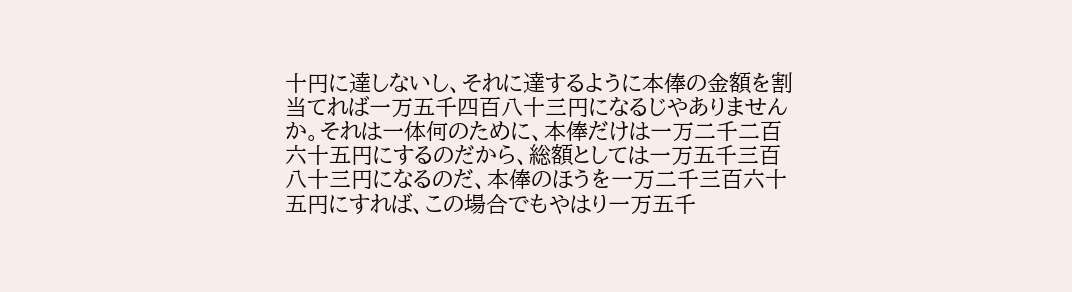十円に達しないし、それに達するように本俸の金額を割当てれば一万五千四百八十三円になるじやありませんか。それは一体何のために、本俸だけは一万二千二百六十五円にするのだから、総額としては一万五千三百八十三円になるのだ、本俸のほうを一万二千三百六十五円にすれば、この場合でもやはり一万五千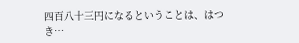四百八十三円になるということは、はつき…